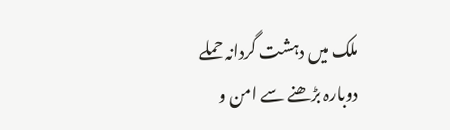ملک میں دہشت گردانہ حملے دوبارہ بڑھنے سے امن و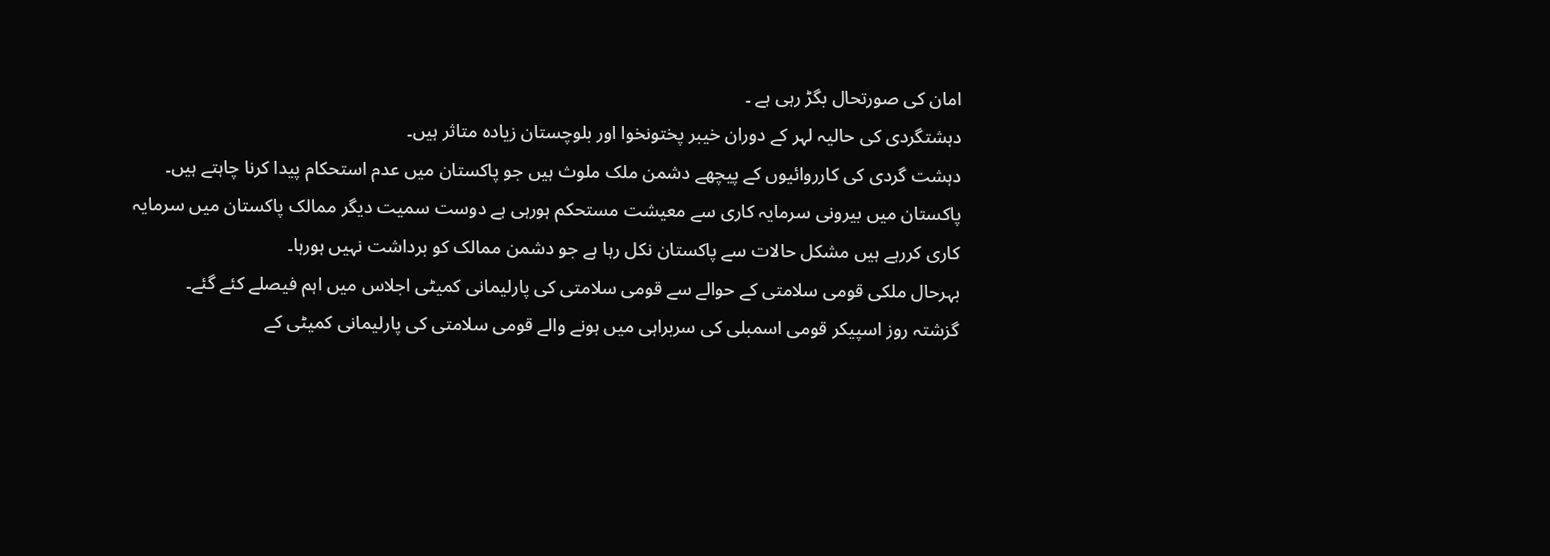امان کی صورتحال بگڑ رہی ہے ۔
دہشتگردی کی حالیہ لہر کے دوران خیبر پختونخوا اور بلوچستان زیادہ متاثر ہیں۔
دہشت گردی کی کارروائیوں کے پیچھے دشمن ملک ملوث ہیں جو پاکستان میں عدم استحکام پیدا کرنا چاہتے ہیں۔
پاکستان میں بیرونی سرمایہ کاری سے معیشت مستحکم ہورہی ہے دوست سمیت دیگر ممالک پاکستان میں سرمایہ کاری کررہے ہیں مشکل حالات سے پاکستان نکل رہا ہے جو دشمن ممالک کو برداشت نہیں ہورہا۔
بہرحال ملکی قومی سلامتی کے حوالے سے قومی سلامتی کی پارلیمانی کمیٹی اجلاس میں اہم فیصلے کئے گئے۔
گزشتہ روز اسپیکر قومی اسمبلی کی سربراہی میں ہونے والے قومی سلامتی کی پارلیمانی کمیٹی کے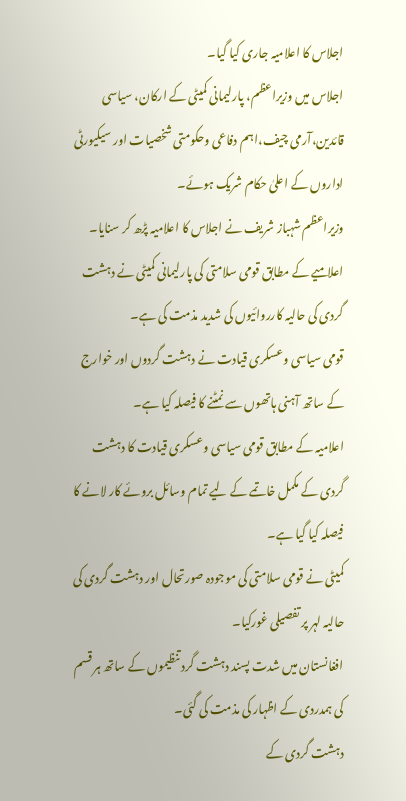اجلاس کا اعلامیہ جاری کیا گیا۔
اجلاس میں وزیراعظم، پارلیمانی کمیٹی کے ارکان، سیاسی قائدین،آرمی چیف،اہم دفاعی وحکومتی شخصیات اور سیکیورٹی اداروں کے اعلیٰ حکام شریک ہوئے۔
وزیراعظم شہباز شریف نے اجلاس کا اعلامیہ پڑھ کر سنایا۔
اعلامیے کے مطابق قومی سلامتی کی پارلیمانی کمیٹی نے دہشت گردی کی حالیہ کارروائیوں کی شدید مذمت کی ہے۔
قومی سیاسی وعسکری قیادت نے دہشت گردوں اور خوارج کے ساتھ آہنی ہاتھوں سے نمٹنے کا فیصلہ کیا ہے۔
اعلامیہ کے مطابق قومی سیاسی وعسکری قیادت کا دہشت گردی کے مکمل خاتمے کے لیے تمام وسائل بروئے کار لانے کا فیصلہ کیا گیا ہے۔
کمیٹی نے قومی سلامتی کی موجودہ صورتحال اور دہشت گردی کی حالیہ لہر پر تفصیلی غورکیا۔
افغانستان میں شدت پسند دہشت گرد تنظیموں کے ساتھ ہر قسم کی ہمدردی کے اظہار کی مذمت کی گئی۔
دہشت گردی کے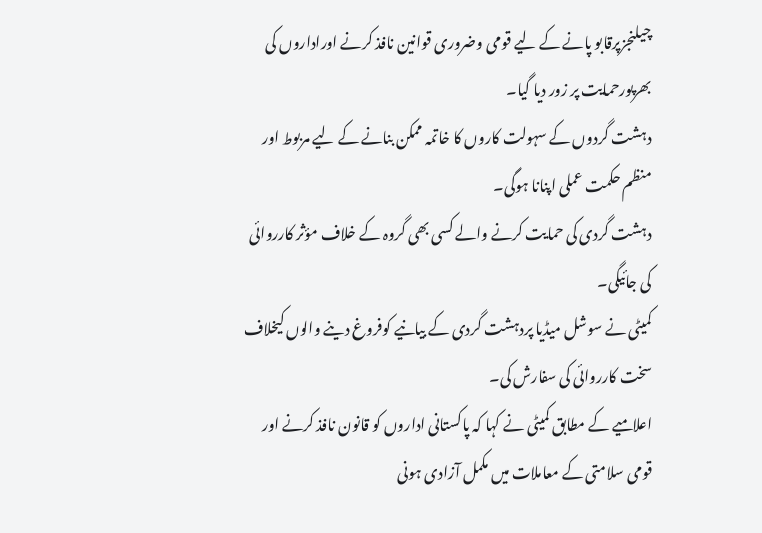چیلنجزپرقابو پانے کے لیے قومی وضروری قوانین نافذ کرنے اوراداروں کی بھرپورحمایت پر زور دیا گیا۔
دہشت گردوں کے سہولت کاروں کا خاتمہ ممکن بنانے کے لیے مربوط اور منظم حکمت عملی اپنانا ہوگی۔
دہشت گردی کی حمایت کرنے والے کسی بھی گروہ کے خلاف مؤثر کارروائی کی جائیگی۔
کمیٹی نے سوشل میڈیا پردہشت گردی کے بیانیے کوفروغ دینے والوں کیخلاف سخت کارروائی کی سفارش کی۔
اعلامیے کے مطابق کمیٹی نے کہا کہ پاکستانی اداروں کو قانون نافذ کرنے اور قومی سلامتی کے معاملات میں مکمل آزادی ہونی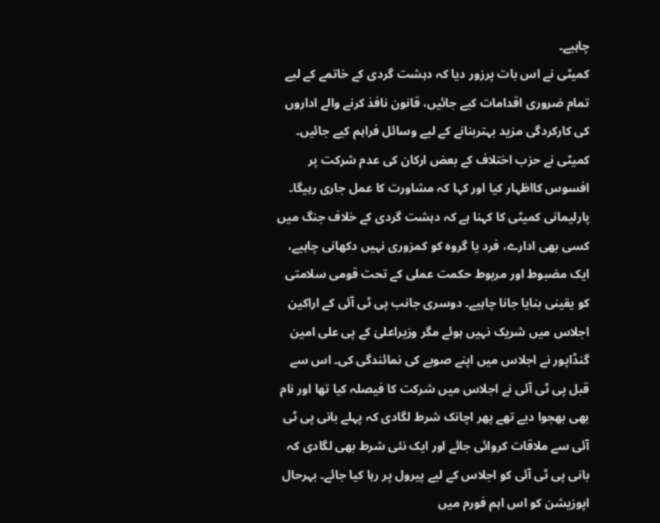چاہیے۔
کمیٹی نے اس بات پرزور دیا کہ دہشت گردی کے خاتمے کے لیے تمام ضروری اقدامات کیے جائیں، قانون نافذ کرنے والے اداروں کی کارکردگی مزید بہتربنانے کے لیے وسائل فراہم کیے جائیں۔
کمیٹی نے حزب اختلاف کے بعض ارکان کی عدم شرکت پر افسوس کااظہار کیا اور کہا کہ مشاورت کا عمل جاری رہیگا۔
پارلیمانی کمیٹی کا کہنا ہے کہ دہشت گردی کے خلاف جنگ میں کسی بھی ادارے، فرد یا گروہ کو کمزوری نہیں دکھانی چاہیے، ایک مضبوط اور مربوط حکمت عملی کے تحت قومی سلامتی کو یقینی بنایا جانا چاہیے۔ دوسری جانب پی ٹی آئی کے اراکین اجلاس میں شریک نہیں ہوئے مگر وزیراعلیٰ کے پی علی امین گنڈاپور نے اجلاس میں اپنے صوبے کی نمائندگی کی۔ اس سے قبل پی ٹی آئی نے اجلاس میں شرکت کا فیصلہ کیا تھا اور نام بھی بھجوا دیے تھے پھر اچانک شرط لگادی کہ پہلے بانی پی ٹی آئی سے ملاقات کروائی جائے اور ایک نئی شرط بھی لگادی کہ بانی پی ٹی آئی کو اجلاس کے لیے پیرول پر رہا کیا جائے۔ بہرحال اپوزیشن کو اس اہم فورم میں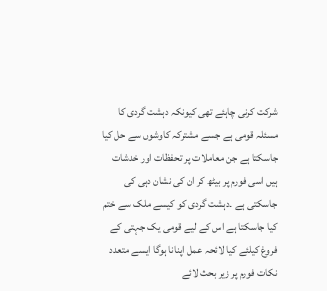شرکت کرنی چاہئے تھی کیونکہ دہشت گردی کا مسئلہ قومی ہے جسے مشترکہ کاوشوں سے حل کیا جاسکتا ہے جن معاملات پر تحفظات اور خدشات ہیں اسی فورم پر بیٹھ کر ان کی نشان دہی کی جاسکتی ہے ۔دہشت گردی کو کیسے ملک سے ختم کیا جاسکتا ہے اس کے لیے قومی یک جہتی کے فروغ کیلئے کیا لائحہ عمل اپنانا ہوگا ایسے متعدد نکات فورم پر زیر بحث لائے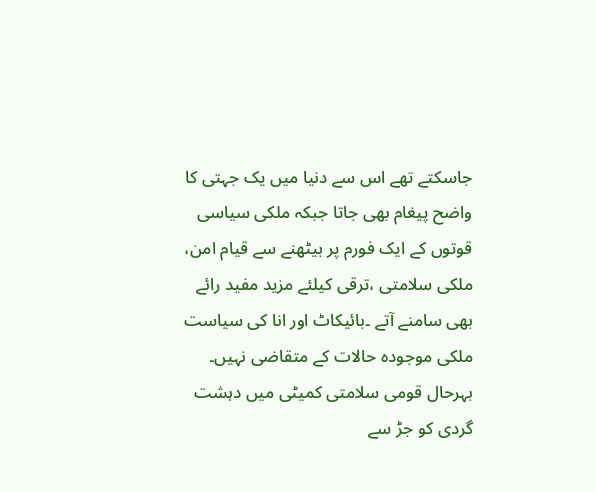جاسکتے تھے اس سے دنیا میں یک جہتی کا واضح پیغام بھی جاتا جبکہ ملکی سیاسی قوتوں کے ایک فورم پر بیٹھنے سے قیام امن، ملکی سلامتی ،ترقی کیلئے مزید مفید رائے بھی سامنے آتے ۔بائیکاٹ اور انا کی سیاست ملکی موجودہ حالات کے متقاضی نہیں۔ بہرحال قومی سلامتی کمیٹی میں دہشت گردی کو جڑ سے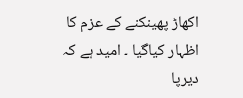اکھاڑ پھینکنے کے عزم کا اظہار کیاگیا ۔ امید ہے کہ دیرپا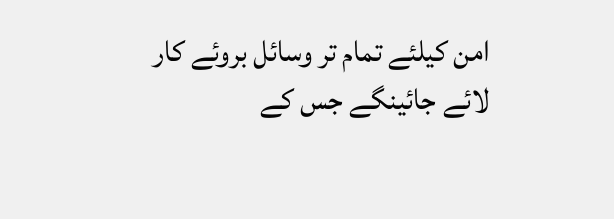امن کیلئے تمام تر وسائل بروئے کار لائے جائینگے جس کے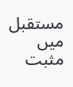مستقبل میں مثبت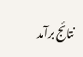نتائج برآمد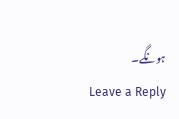ہونگے۔
Leave a Reply